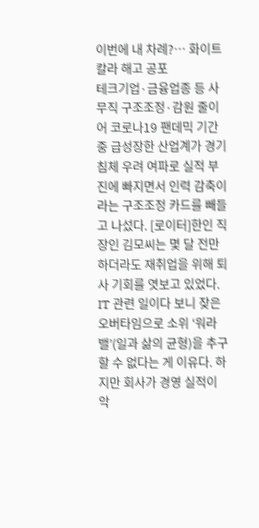이번에 내 차례?… 화이트칼라 해고 공포
테크기업·금융업종 등 사무직 구조조정·감원 줄이어 코로나19 팬데믹 기간 중 급성장한 산업계가 경기침체 우려 여파로 실적 부진에 빠지면서 인력 감축이라는 구조조정 카드를 빼들고 나섰다. [로이터]한인 직장인 김모씨는 몇 달 전만 하더라도 재취업을 위해 퇴사 기회를 엿보고 있었다. IT 관련 일이다 보니 잦은 오버타임으로 소위 ‘워라밸’(일과 삶의 균형)을 추구할 수 없다는 게 이유다. 하지만 회사가 경영 실적이 악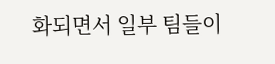화되면서 일부 팀들이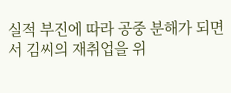실적 부진에 따라 공중 분해가 되면서 김씨의 재취업을 위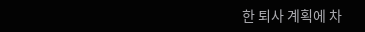한 퇴사 계획에 차